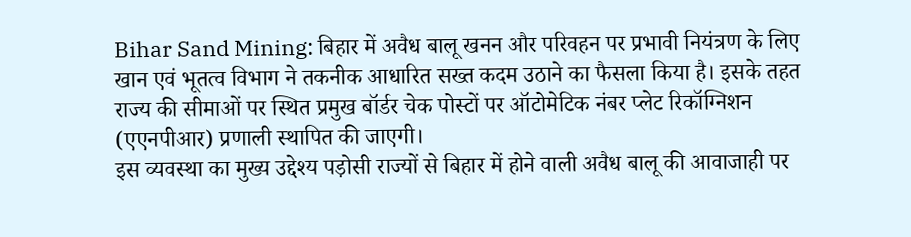Bihar Sand Mining: बिहार में अवैध बालू खनन और परिवहन पर प्रभावी नियंत्रण के लिए खान एवं भूतत्व विभाग ने तकनीक आधारित सख्त कदम उठाने का फैसला किया है। इसके तहत राज्य की सीमाओं पर स्थित प्रमुख बॉर्डर चेक पोस्टों पर ऑटोमेटिक नंबर प्लेट रिकॉग्निशन (एएनपीआर) प्रणाली स्थापित की जाएगी।
इस व्यवस्था का मुख्य उद्देश्य पड़ोसी राज्यों से बिहार में होने वाली अवैध बालू की आवाजाही पर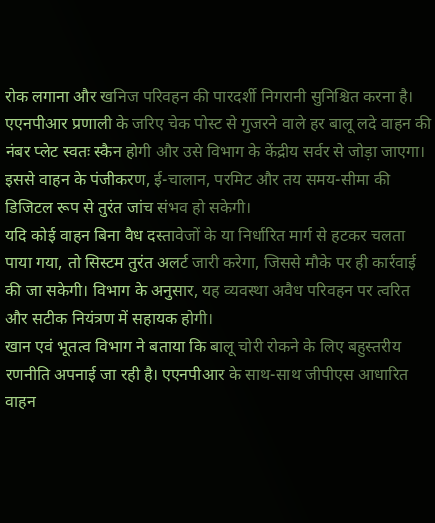रोक लगाना और खनिज परिवहन की पारदर्शी निगरानी सुनिश्चित करना है। एएनपीआर प्रणाली के जरिए चेक पोस्ट से गुजरने वाले हर बालू लदे वाहन की नंबर प्लेट स्वतः स्कैन होगी और उसे विभाग के केंद्रीय सर्वर से जोड़ा जाएगा। इससे वाहन के पंजीकरण, ई-चालान, परमिट और तय समय-सीमा की डिजिटल रूप से तुरंत जांच संभव हो सकेगी।
यदि कोई वाहन बिना वैध दस्तावेजों के या निर्धारित मार्ग से हटकर चलता पाया गया, तो सिस्टम तुरंत अलर्ट जारी करेगा, जिससे मौके पर ही कार्रवाई की जा सकेगी। विभाग के अनुसार, यह व्यवस्था अवैध परिवहन पर त्वरित और सटीक नियंत्रण में सहायक होगी।
खान एवं भूतत्व विभाग ने बताया कि बालू चोरी रोकने के लिए बहुस्तरीय रणनीति अपनाई जा रही है। एएनपीआर के साथ-साथ जीपीएस आधारित वाहन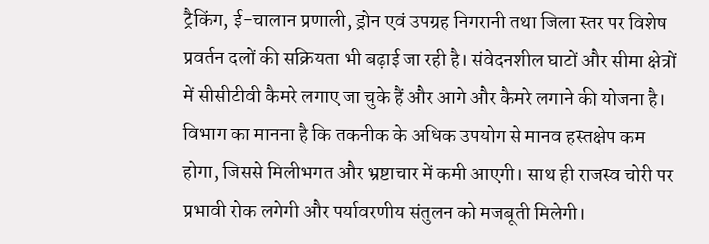ट्रैकिंग, ई-चालान प्रणाली, ड्रोन एवं उपग्रह निगरानी तथा जिला स्तर पर विशेष प्रवर्तन दलों की सक्रियता भी बढ़ाई जा रही है। संवेदनशील घाटों और सीमा क्षेत्रों में सीसीटीवी कैमरे लगाए जा चुके हैं और आगे और कैमरे लगाने की योजना है।
विभाग का मानना है कि तकनीक के अधिक उपयोग से मानव हस्तक्षेप कम होगा, जिससे मिलीभगत और भ्रष्टाचार में कमी आएगी। साथ ही राजस्व चोरी पर प्रभावी रोक लगेगी और पर्यावरणीय संतुलन को मजबूती मिलेगी।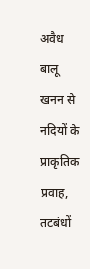अवैध बालू खनन से नदियों के प्राकृतिक प्रवाह, तटबंधों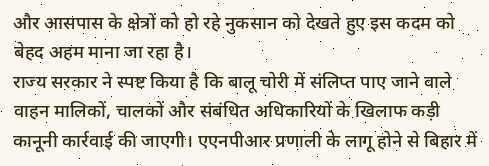और आसपास के क्षेत्रों को हो रहे नुकसान को देखते हुए इस कदम को बेहद अहम माना जा रहा है।
राज्य सरकार ने स्पष्ट किया है कि बालू चोरी में संलिप्त पाए जाने वाले वाहन मालिकों, चालकों और संबंधित अधिकारियों के खिलाफ कड़ी कानूनी कार्रवाई की जाएगी। एएनपीआर प्रणाली के लागू होने से बिहार में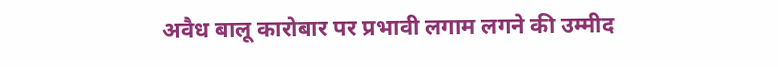अवैध बालू कारोबार पर प्रभावी लगाम लगने की उम्मीद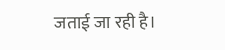जताई जा रही है।